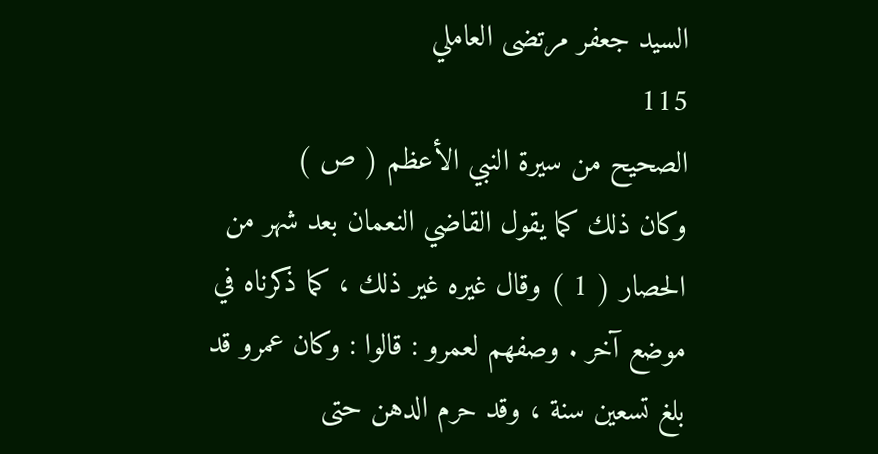السيد جعفر مرتضى العاملي
115
الصحيح من سيرة النبي الأعظم ( ص )
وكان ذلك كما يقول القاضي النعمان بعد شهر من الحصار ( 1 ) وقال غيره غير ذلك ، كما ذكرناه في موضع آخر . وصفهم لعمرو : قالوا : وكان عمرو قد بلغ تسعين سنة ، وقد حرم الدهن حتى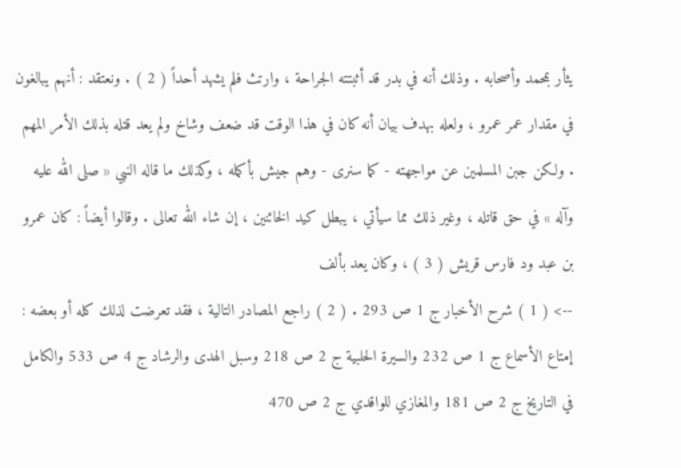يثأر بمحمد وأصحابه . وذلك أنه في بدر قد أثبتته الجراحة ، وارتث فلم يشهد أحداً ( 2 ) . ونعتقد : أنهم يبالغون في مقدار عمر عمرو ، ولعله بهدف بيان أنه كان في هذا الوقت قد ضعف وشاخ ولم يعد قتله بذلك الأمر المهم . ولكن جبن المسلمين عن مواجهته - كما سنرى - وهم جيش بأكمله ، وكذلك ما قاله النبي « صلى الله عليه وآله » في حق قاتله ، وغير ذلك مما سيأتي ، يبطل كيد الخائنين ، إن شاء الله تعالى . وقالوا أيضاً : كان عمرو بن عبد ود فارس قريش ( 3 ) ، وكان يعد بألف
--> ( 1 ) شرح الأخبار ج 1 ص 293 . ( 2 ) راجع المصادر التالية ، فقد تعرضت لذلك كله أو بعضه : إمتاع الأسماع ج 1 ص 232 والسيرة الحلبية ج 2 ص 218 وسبل الهدى والرشاد ج 4 ص 533 والكامل في التاريخ ج 2 ص 181 والمغازي للواقدي ج 2 ص 470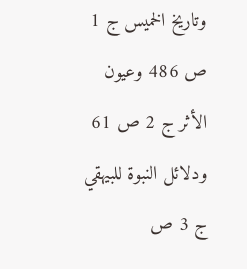وتاريخ الخميس ج 1 ص 486 وعيون الأثر ج 2 ص 61 ودلائل النبوة للبيهقي ج 3 ص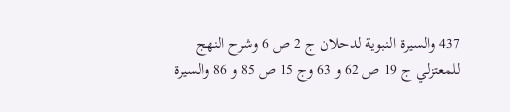437 والسيرة النبوية لدحلان ج 2 ص 6 وشرح النهج للمعتزلي ج 19 ص 62 و 63 وج 15 ص 85 و 86 والسيرة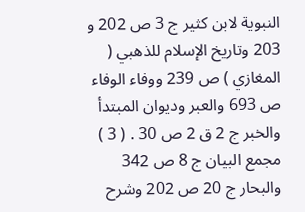النبوية لابن كثير ج 3 ص 202 و 203 وتاريخ الإسلام للذهبي ( المغازي ) ص 239 ووفاء الوفاء ص 693 والعبر وديوان المبتدأ والخبر ج 2 ق 2 ص 30 . ( 3 ) مجمع البيان ج 8 ص 342 والبحار ج 20 ص 202 وشرح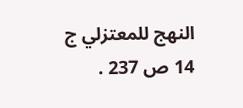النهج للمعتزلي ج 14 ص 237 .